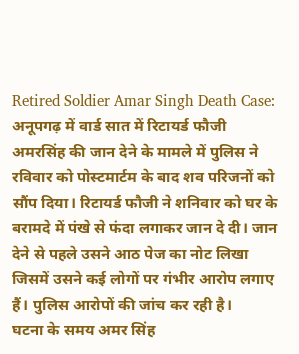Retired Soldier Amar Singh Death Case: अनूपगढ़ में वार्ड सात में रिटायर्ड फौजी अमरसिंह की जान देने के मामले में पुलिस ने रविवार को पोस्टमार्टम के बाद शव परिजनों को सौंप दिया। रिटायर्ड फौजी ने शनिवार को घर के बरामदे में पंखे से फंदा लगाकर जान दे दी। जान देने से पहले उसने आठ पेज का नोट लिखा जिसमें उसने कई लोगों पर गंभीर आरोप लगाए हैं। पुलिस आरोपों की जांच कर रही है।
घटना के समय अमर सिंह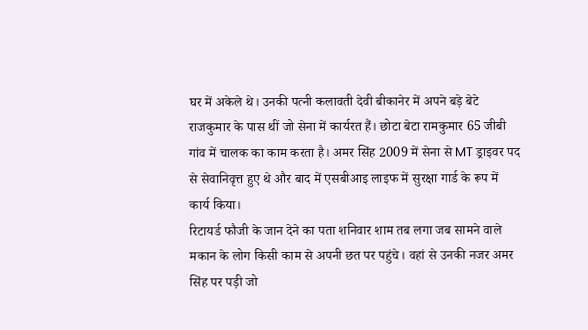घर में अकेले थे। उनकी पत्नी कलावती देवी बीकानेर में अपने बड़े बेटे राजकुमार के पास थीं जो सेना में कार्यरत हैं। छोटा बेटा रामकुमार 65 जीबी गांव में चालक का काम करता है। अमर सिंह 2009 में सेना से MT ड्राइवर पद से सेवानिवृत्त हुए थे और बाद में एसबीआइ लाइफ में सुरक्षा गार्ड के रूप में कार्य किया।
रिटायर्ड फौजी के जान देने का पता शनिवार शाम तब लगा जब सामने वाले मकान के लोग किसी काम से अपनी छत पर पहुंचे। वहां से उनकी नजर अमर सिंह पर पड़ी जो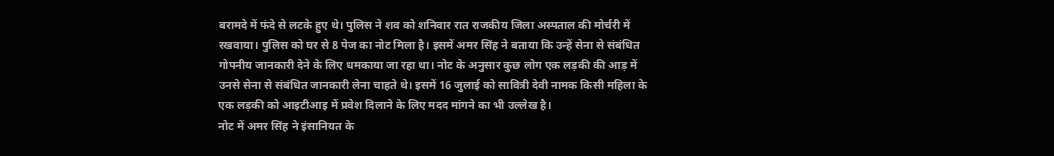बरामदे में फंदे से लटके हुए थे। पुलिस ने शव को शनिवार रात राजकीय जिला अस्पताल की मोर्चरी में रखवाया। पुलिस को घर से 8 पेज का नोट मिला है। इसमें अमर सिंह ने बताया कि उन्हें सेना से संबंधित गोपनीय जानकारी देने के लिए धमकाया जा रहा था। नोट के अनुसार कुछ लोग एक लड़की की आड़ में उनसे सेना से संबंधित जानकारी लेना चाहते थे। इसमें 16 जुलाई को सावित्री देवी नामक किसी महिला के एक लड़की को आइटीआइ में प्रवेश दिलाने के लिए मदद मांगने का भी उल्लेख है।
नोट में अमर सिंह ने इंसानियत के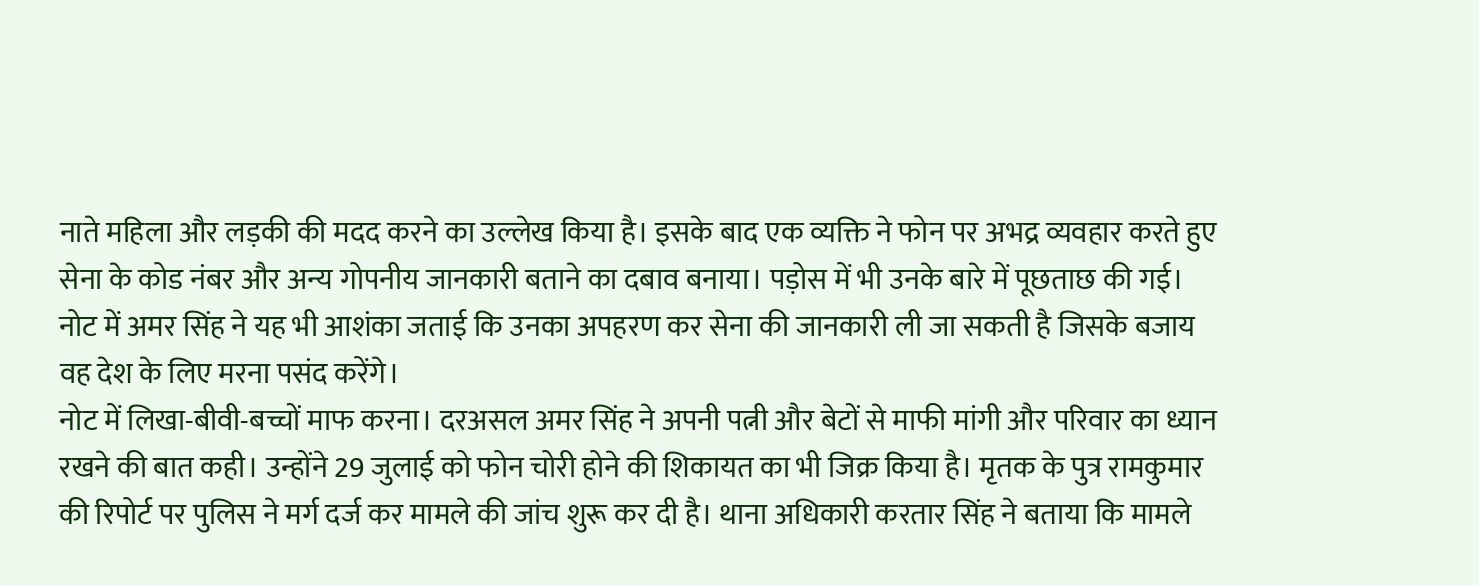नाते महिला और लड़की की मदद करने का उल्लेख किया है। इसके बाद एक व्यक्ति ने फोन पर अभद्र व्यवहार करते हुए सेना के कोड नंबर और अन्य गोपनीय जानकारी बताने का दबाव बनाया। पड़ोस में भी उनके बारे में पूछताछ की गई। नोट में अमर सिंह ने यह भी आशंका जताई कि उनका अपहरण कर सेना की जानकारी ली जा सकती है जिसके बजाय वह देश के लिए मरना पसंद करेंगे।
नोट में लिखा-बीवी-बच्चों माफ करना। दरअसल अमर सिंह ने अपनी पत्नी और बेटों से माफी मांगी और परिवार का ध्यान रखने की बात कही। उन्होंने 29 जुलाई को फोन चोरी होने की शिकायत का भी जिक्र किया है। मृतक के पुत्र रामकुमार की रिपोर्ट पर पुलिस ने मर्ग दर्ज कर मामले की जांच शुरू कर दी है। थाना अधिकारी करतार सिंह ने बताया कि मामले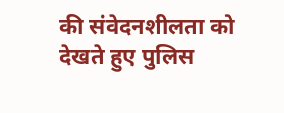की संवेदनशीलता को देखते हुए पुलिस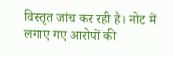विस्तृत जांच कर रही है। नोट में लगाए गए आरोपों की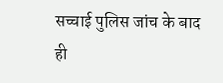सच्चाई पुलिस जांच के बाद ही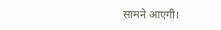सामने आएगी।